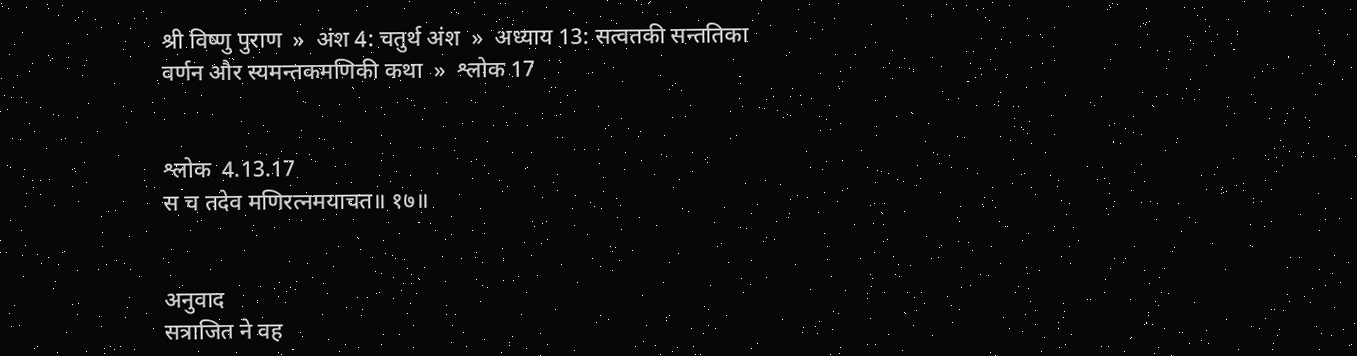श्री विष्णु पुराण  »  अंश 4: चतुर्थ अंश  »  अध्याय 13: सत्वतकी सन्ततिका वर्णन और स्यमन्तकमणिकी कथा  »  श्लोक 17


श्लोक  4.13.17
स च तदेव मणिरत्नमयाचत॥ १७॥


अनुवाद
सत्राजित ने वह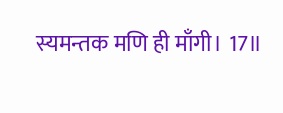स्यमन्तक मणि ही माँगी। 17॥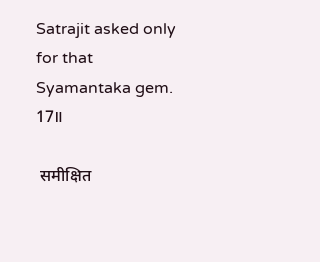Satrajit asked only for that Syamantaka gem. 17॥

 समीक्षित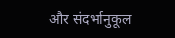और संदर्भानुकूल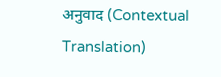अनुवाद (Contextual Translation)